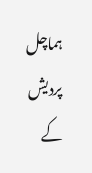ہماچل پردیش کے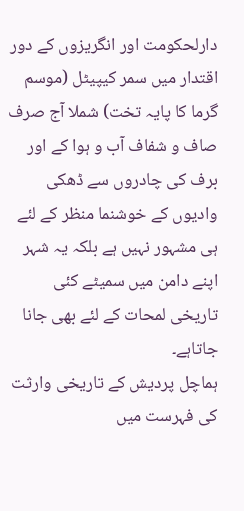دارلحکومت اور انگریزوں کے دور اقتدار میں سمر کیپیٹل (موسم گرما کا پایہ تخت) شملا آج صرف صاف و شفاف آب و ہوا کے اور برف کی چادروں سے ڈھکی وادیوں کے خوشنما منظر کے لئے ہی مشہور نہیں ہے بلکہ یہ شہر اپنے دامن میں سمیٹے کئی تاریخی لمحات کے لئے بھی جانا جاتاہے۔
ہماچل پردیش کے تاریخی وارثت کی فہرست میں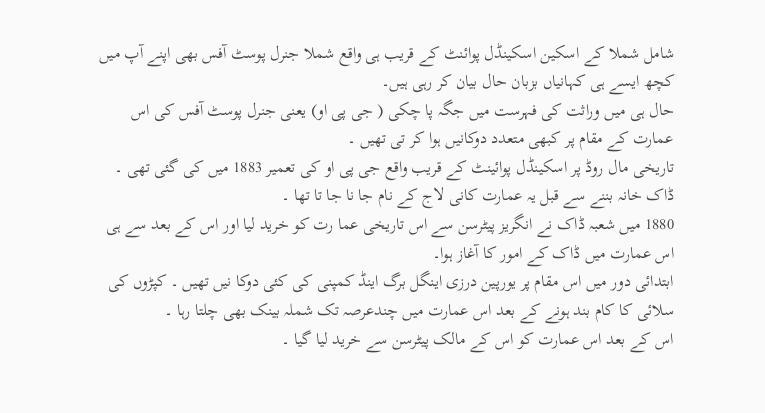شامل شملا کے اسکین اسکینڈل پوائنٹ کے قریب ہی واقع شملا جنرل پوسٹ آفس بھی اپنے آپ میں کچھ ایسے ہی کہانیاں بزبان حال بیان کر رہی ہیں۔
حال ہی میں وراثت کی فہرست میں جگہ پا چکی ( جی پی او) یعنی جنرل پوسٹ آفس کی اس عمارت کے مقام پر کبھی متعدد دوکانیں ہوا کر تی تھیں ۔
تاریخی مال روڈ پر اسکینڈل پوائینٹ کے قریب واقع جی پی او کی تعمیر 1883 میں کی گئی تھی ۔
ڈاک خانہ بننے سے قبل یہ عمارت کانی لاج کے نام جا نا جا تا تھا ۔
1880 میں شعبہ ڈاک نے انگریز پیٹرسن سے اس تاریخی عما رت کو خرید لیا اور اس کے بعد سے ہی اس عمارت میں ڈاک کے امور کا آغاز ہوا۔
ابتدائی دور میں اس مقام پر یورپین درزی اینگل برگ اینڈ کمپنی کی کئی دوکا نیں تھیں ۔ کپڑوں کی سلائی کا کام بند ہونے کے بعد اس عمارت میں چندعرصہ تک شملہ بینک بھی چلتا رہا ۔
اس کے بعد اس عمارت کو اس کے مالک پیٹرسن سے خرید لیا گیا ۔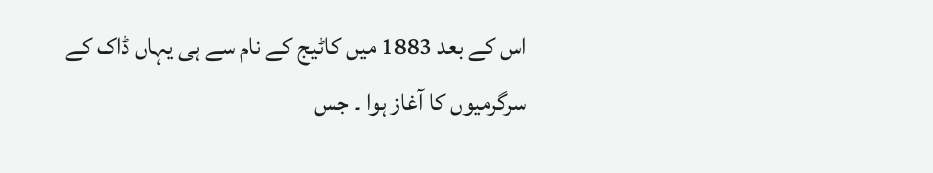اس کے بعد 1883 میں کاٹیج کے نام سے ہی یہاں ڈاک کے سرگرمیوں کا آغاز ہوا ۔ جس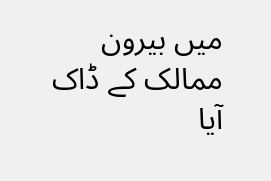میں بیرون ممالک کے ڈاک آیا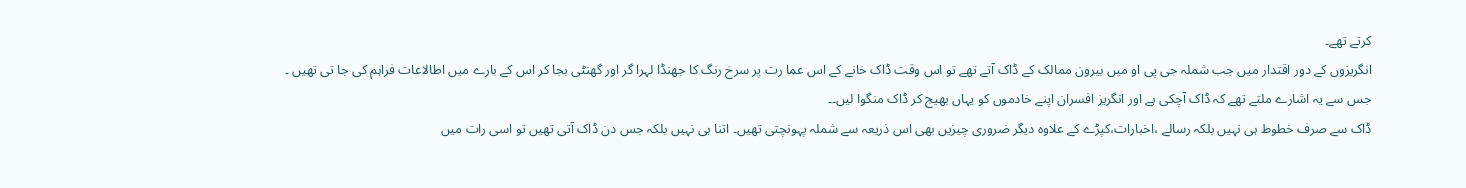کرتے تھے۔
انگریزوں کے دور اقتدار میں جب شملہ جی پی او میں بیرون ممالک کے ڈاک آتے تھے تو اس وقت ڈاک خانے کے اس عما رت پر سرخ رنگ کا جھنڈا لہرا گر اور گھنٹی بجا کر اس کے بارے میں اطالاعات فراہم کی جا تی تھیں ۔
جس سے یہ اشارے ملتے تھے کہ ڈاک آچکی ہے اور انگریز افسران اپنے خادموں کو یہاں بھیج کر ڈاک منگوا لیں۔۔
ڈاک سے صرف خطوط ہی نہیں بلکہ رسالے ،اخبارات،کپڑے کے علاوہ دیگر ضروری چیزیں بھی اس ذریعہ سے شملہ پہونچتی تھیں۔ اتنا ہی نہیں بلکہ جس دن ڈاک آتی تھیں تو اسی رات میں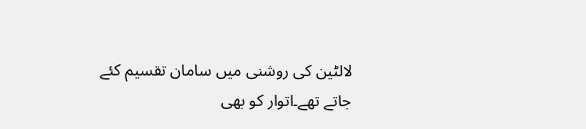لالٹین کی روشنی میں سامان تقسیم کئے جاتے تھے۔اتوار کو بھی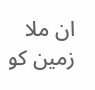ان ملا زمین کو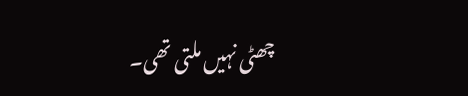چھٹی نہیں ملتی تھی۔